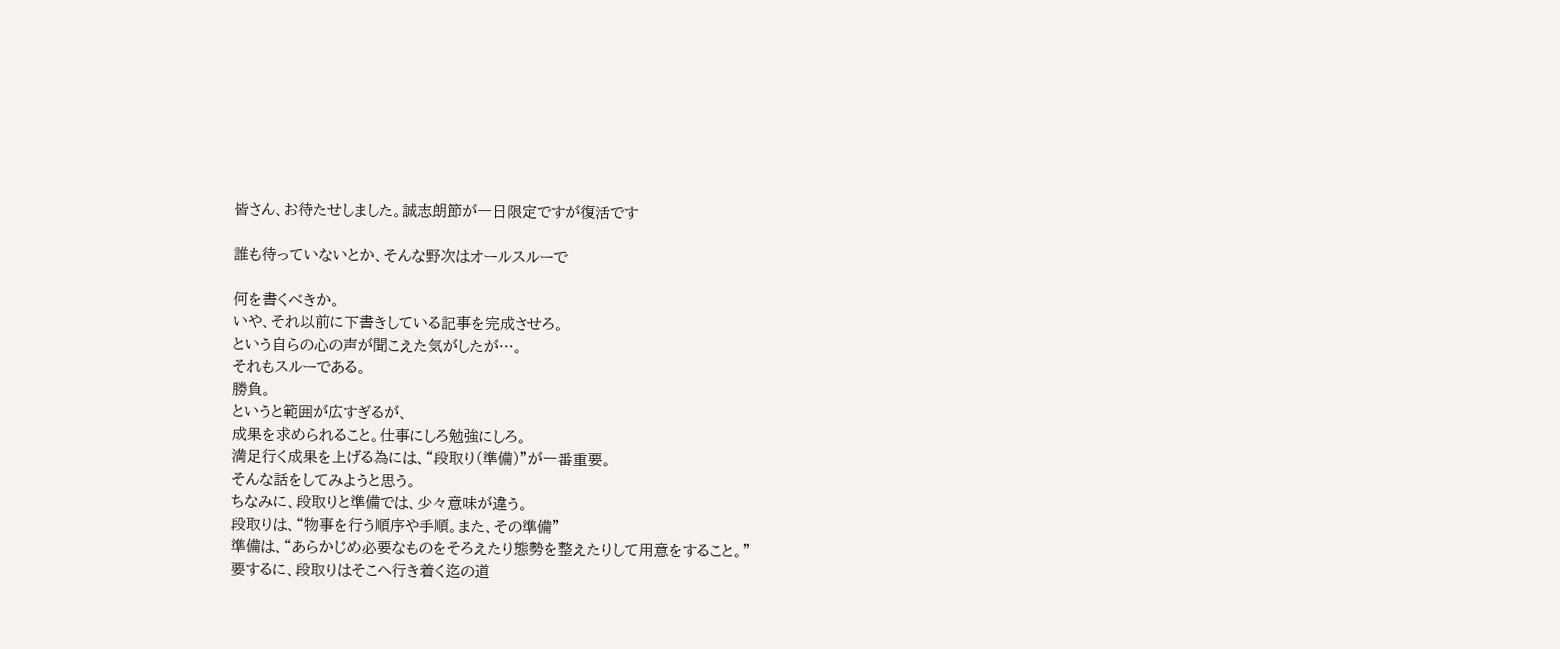皆さん、お待たせしました。誠志朗節が一日限定ですが復活です

誰も待っていないとか、そんな野次はオールスルーで

何を書くべきか。
いや、それ以前に下書きしている記事を完成させろ。
という自らの心の声が聞こえた気がしたが…。
それもスルーである。
勝負。
というと範囲が広すぎるが、
成果を求められること。仕事にしろ勉強にしろ。
満足行く成果を上げる為には、“段取り(準備)”が一番重要。
そんな話をしてみようと思う。
ちなみに、段取りと準備では、少々意味が違う。
段取りは、“物事を行う順序や手順。また、その準備”
準備は、“あらかじめ必要なものをそろえたり態勢を整えたりして用意をすること。”
要するに、段取りはそこへ行き着く迄の道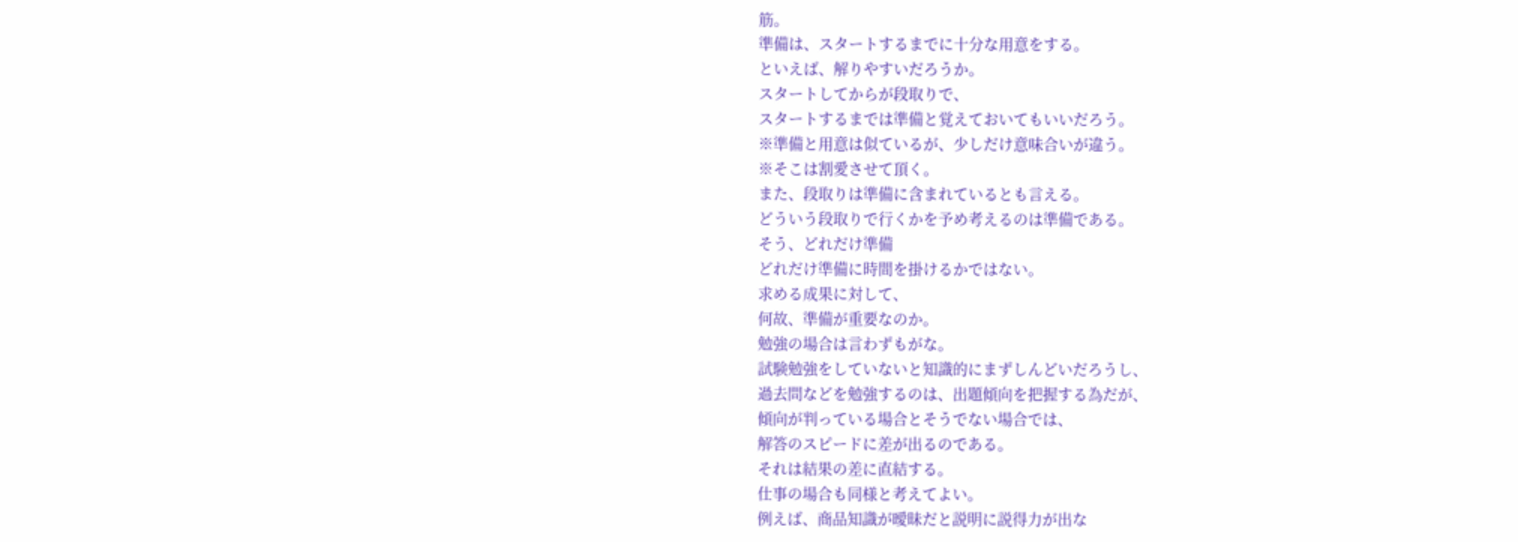筋。
準備は、スタートするまでに十分な用意をする。
といえば、解りやすいだろうか。
スタートしてからが段取りで、
スタートするまでは準備と覚えておいてもいいだろう。
※準備と用意は似ているが、少しだけ意味合いが違う。
※そこは割愛させて頂く。
また、段取りは準備に含まれているとも言える。
どういう段取りで行くかを予め考えるのは準備である。
そう、どれだけ準備
どれだけ準備に時間を掛けるかではない。
求める成果に対して、
何故、準備が重要なのか。
勉強の場合は言わずもがな。
試験勉強をしていないと知識的にまずしんどいだろうし、
過去問などを勉強するのは、出題傾向を把握する為だが、
傾向が判っている場合とそうでない場合では、
解答のスピードに差が出るのである。
それは結果の差に直結する。
仕事の場合も同様と考えてよい。
例えば、商品知識が曖昧だと説明に説得力が出な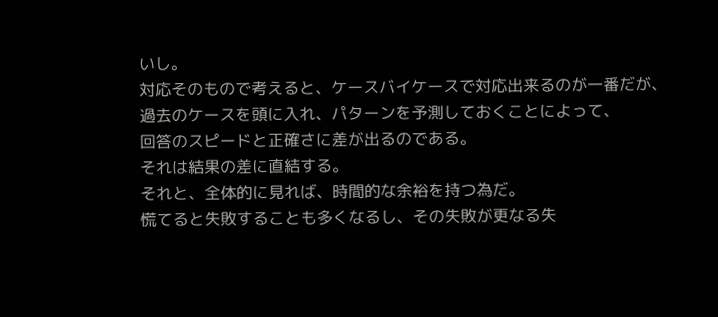いし。
対応そのもので考えると、ケースバイケースで対応出来るのが一番だが、
過去のケースを頭に入れ、パターンを予測しておくことによって、
回答のスピードと正確さに差が出るのである。
それは結果の差に直結する。
それと、全体的に見れば、時間的な余裕を持つ為だ。
慌てると失敗することも多くなるし、その失敗が更なる失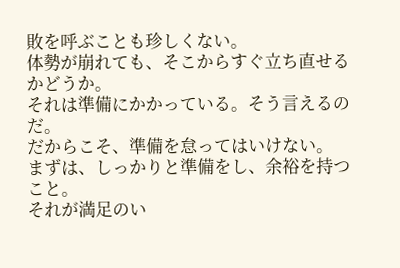敗を呼ぶことも珍しくない。
体勢が崩れても、そこからすぐ立ち直せるかどうか。
それは準備にかかっている。そう言えるのだ。
だからこそ、準備を怠ってはいけない。
まずは、しっかりと準備をし、余裕を持つこと。
それが満足のい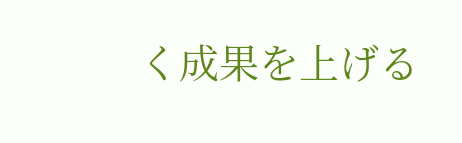く成果を上げる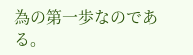為の第一歩なのである。